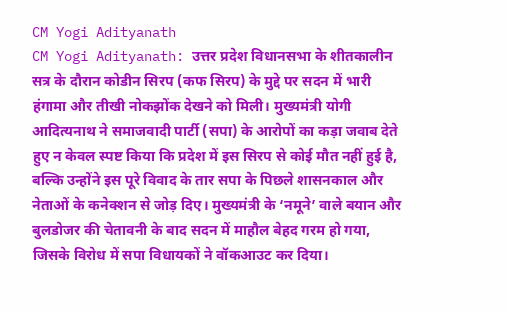CM Yogi Adityanath
CM Yogi Adityanath: उत्तर प्रदेश विधानसभा के शीतकालीन सत्र के दौरान कोडीन सिरप (कफ सिरप) के मुद्दे पर सदन में भारी हंगामा और तीखी नोकझोंक देखने को मिली। मुख्यमंत्री योगी आदित्यनाथ ने समाजवादी पार्टी (सपा) के आरोपों का कड़ा जवाब देते हुए न केवल स्पष्ट किया कि प्रदेश में इस सिरप से कोई मौत नहीं हुई है, बल्कि उन्होंने इस पूरे विवाद के तार सपा के पिछले शासनकाल और नेताओं के कनेक्शन से जोड़ दिए। मुख्यमंत्री के ‘नमूने’ वाले बयान और बुलडोजर की चेतावनी के बाद सदन में माहौल बेहद गरम हो गया, जिसके विरोध में सपा विधायकों ने वॉकआउट कर दिया।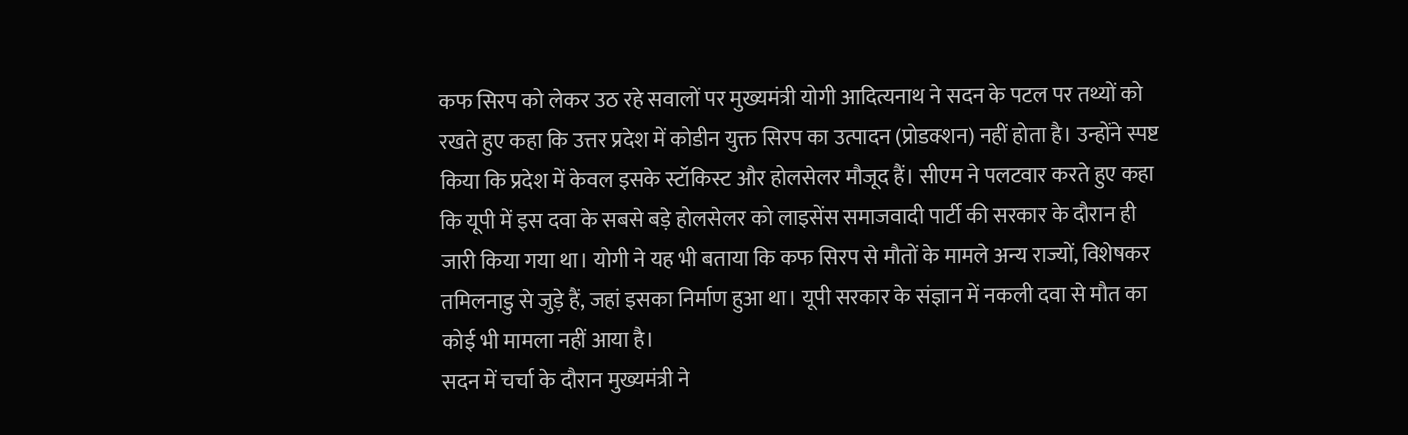कफ सिरप को लेकर उठ रहे सवालों पर मुख्यमंत्री योगी आदित्यनाथ ने सदन के पटल पर तथ्यों को रखते हुए कहा कि उत्तर प्रदेश में कोडीन युक्त सिरप का उत्पादन (प्रोडक्शन) नहीं होता है। उन्होंने स्पष्ट किया कि प्रदेश में केवल इसके स्टॉकिस्ट और होलसेलर मौजूद हैं। सीएम ने पलटवार करते हुए कहा कि यूपी में इस दवा के सबसे बड़े होलसेलर को लाइसेंस समाजवादी पार्टी की सरकार के दौरान ही जारी किया गया था। योगी ने यह भी बताया कि कफ सिरप से मौतों के मामले अन्य राज्यों, विशेषकर तमिलनाडु से जुड़े हैं, जहां इसका निर्माण हुआ था। यूपी सरकार के संज्ञान में नकली दवा से मौत का कोई भी मामला नहीं आया है।
सदन में चर्चा के दौरान मुख्यमंत्री ने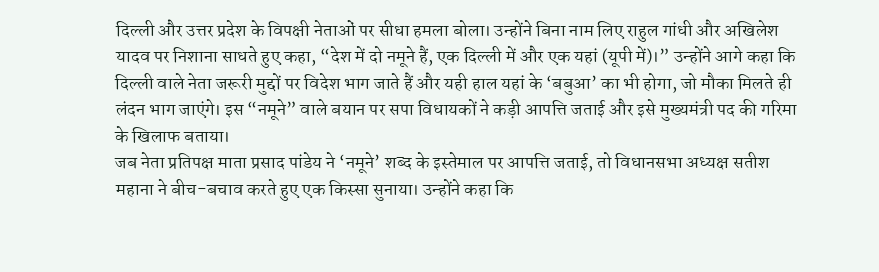दिल्ली और उत्तर प्रदेश के विपक्षी नेताओं पर सीधा हमला बोला। उन्होंने बिना नाम लिए राहुल गांधी और अखिलेश यादव पर निशाना साधते हुए कहा, “देश में दो नमूने हैं, एक दिल्ली में और एक यहां (यूपी में)।” उन्होंने आगे कहा कि दिल्ली वाले नेता जरूरी मुद्दों पर विदेश भाग जाते हैं और यही हाल यहां के ‘बबुआ’ का भी होगा, जो मौका मिलते ही लंदन भाग जाएंगे। इस “नमूने” वाले बयान पर सपा विधायकों ने कड़ी आपत्ति जताई और इसे मुख्यमंत्री पद की गरिमा के खिलाफ बताया।
जब नेता प्रतिपक्ष माता प्रसाद पांडेय ने ‘नमूने’ शब्द के इस्तेमाल पर आपत्ति जताई, तो विधानसभा अध्यक्ष सतीश महाना ने बीच-बचाव करते हुए एक किस्सा सुनाया। उन्होंने कहा कि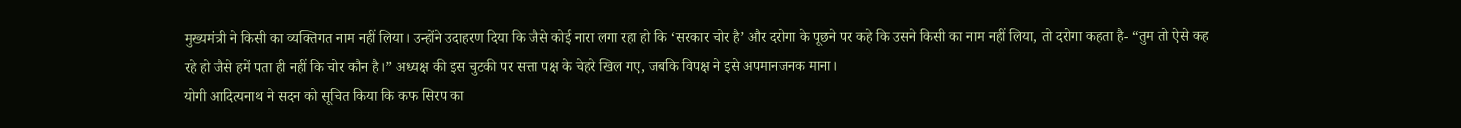मुख्यमंत्री ने किसी का व्यक्तिगत नाम नहीं लिया। उन्होंने उदाहरण दिया कि जैसे कोई नारा लगा रहा हो कि ‘सरकार चोर है’ और दरोगा के पूछने पर कहे कि उसने किसी का नाम नहीं लिया, तो दरोगा कहता है- “तुम तो ऐसे कह रहे हो जैसे हमें पता ही नहीं कि चोर कौन है।” अध्यक्ष की इस चुटकी पर सत्ता पक्ष के चेहरे खिल गए, जबकि विपक्ष ने इसे अपमानजनक माना।
योगी आदित्यनाथ ने सदन को सूचित किया कि कफ सिरप का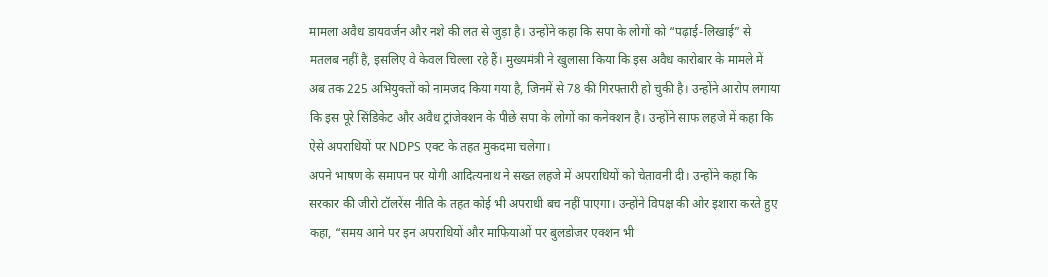मामला अवैध डायवर्जन और नशे की लत से जुड़ा है। उन्होंने कहा कि सपा के लोगों को “पढ़ाई-लिखाई” से मतलब नहीं है, इसलिए वे केवल चिल्ला रहे हैं। मुख्यमंत्री ने खुलासा किया कि इस अवैध कारोबार के मामले में अब तक 225 अभियुक्तों को नामजद किया गया है, जिनमें से 78 की गिरफ्तारी हो चुकी है। उन्होंने आरोप लगाया कि इस पूरे सिंडिकेट और अवैध ट्रांजेक्शन के पीछे सपा के लोगों का कनेक्शन है। उन्होंने साफ लहजे में कहा कि ऐसे अपराधियों पर NDPS एक्ट के तहत मुकदमा चलेगा।
अपने भाषण के समापन पर योगी आदित्यनाथ ने सख्त लहजे में अपराधियों को चेतावनी दी। उन्होंने कहा कि सरकार की जीरो टॉलरेंस नीति के तहत कोई भी अपराधी बच नहीं पाएगा। उन्होंने विपक्ष की ओर इशारा करते हुए कहा, “समय आने पर इन अपराधियों और माफियाओं पर बुलडोजर एक्शन भी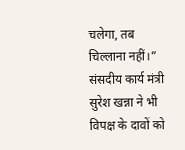चलेगा, तब चिल्लाना नहीं।” संसदीय कार्य मंत्री सुरेश खन्ना ने भी विपक्ष के दावों को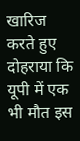खारिज करते हुए दोहराया कि यूपी में एक भी मौत इस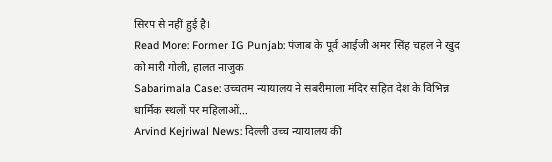सिरप से नहीं हुई है।
Read More: Former IG Punjab: पंजाब के पूर्व आईजी अमर सिंह चहल ने खुद को मारी गोली, हालत नाजुक
Sabarimala Case: उच्चतम न्यायालय ने सबरीमाला मंदिर सहित देश के विभिन्न धार्मिक स्थलों पर महिलाओं…
Arvind Kejriwal News: दिल्ली उच्च न्यायालय की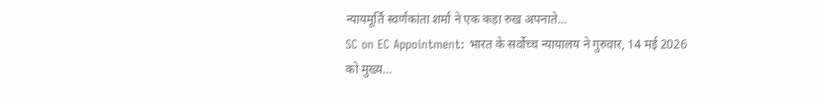न्यायमूर्ति स्वर्णकांता शर्मा ने एक कड़ा रुख अपनाते…
SC on EC Appointment: भारत के सर्वोच्च न्यायालय ने गुरुवार, 14 मई 2026 को मुख्य…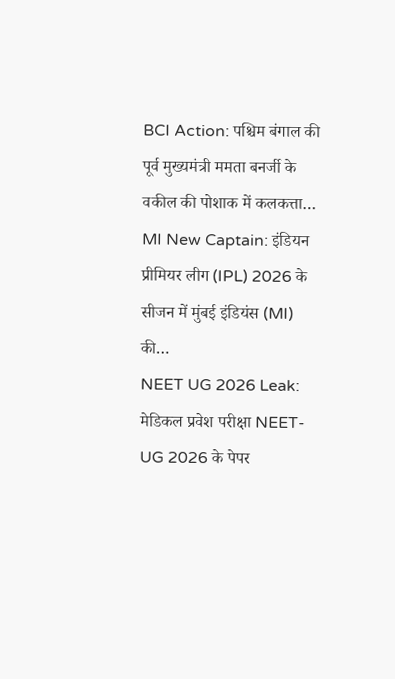BCI Action: पश्चिम बंगाल की पूर्व मुख्यमंत्री ममता बनर्जी के वकील की पोशाक में कलकत्ता…
MI New Captain: इंडियन प्रीमियर लीग (IPL) 2026 के सीजन में मुंबई इंडियंस (MI) की…
NEET UG 2026 Leak: मेडिकल प्रवेश परीक्षा NEET-UG 2026 के पेपर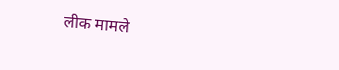लीक मामले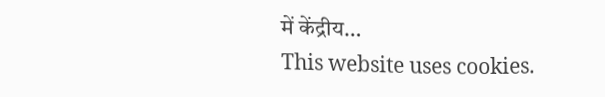में केंद्रीय…
This website uses cookies.